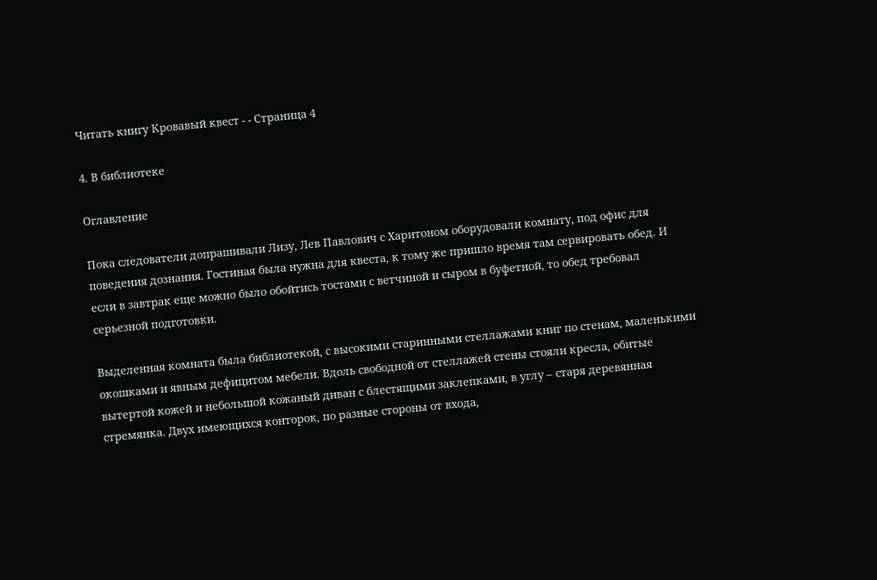Читать книгу Кровавый квест - - Страница 4

4. В библиотеке

Оглавление

Пока следователи допрашивали Лизу, Лев Павлович с Харитоном оборудовали комнату, под офис для поведения дознания. Гостиная была нужна для квеста, к тому же пришло время там сервировать обед. И если в завтрак еще можно было обойтись тостами с ветчиной и сыром в буфетной, то обед требовал серьезной подготовки.

Выделенная комната была библиотекой, с высокими старинными стеллажами книг по стенам, маленькими окошками и явным дефицитом мебели. Вдоль свободной от стеллажей стены стояли кресла, обитые вытертой кожей и небольшой кожаный диван с блестящими заклепками, в углу – старя деревянная стремянка. Двух имеющихся конторок, по разные стороны от входа,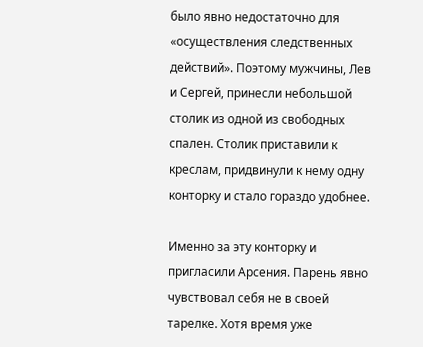было явно недостаточно для «осуществления следственных действий». Поэтому мужчины, Лев и Сергей, принесли небольшой столик из одной из свободных спален. Столик приставили к креслам, придвинули к нему одну конторку и стало гораздо удобнее.

Именно за эту конторку и пригласили Арсения. Парень явно чувствовал себя не в своей тарелке. Хотя время уже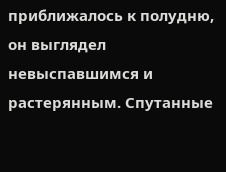приближалось к полудню, он выглядел невыспавшимся и растерянным. Спутанные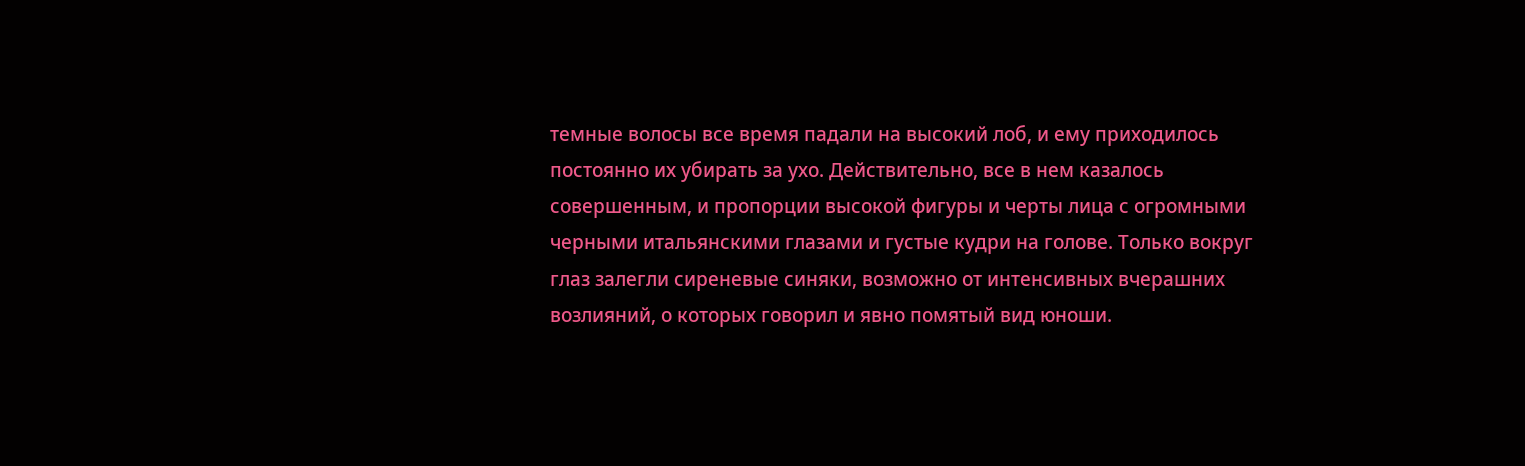темные волосы все время падали на высокий лоб, и ему приходилось постоянно их убирать за ухо. Действительно, все в нем казалось совершенным, и пропорции высокой фигуры и черты лица с огромными черными итальянскими глазами и густые кудри на голове. Только вокруг глаз залегли сиреневые синяки, возможно от интенсивных вчерашних возлияний, о которых говорил и явно помятый вид юноши.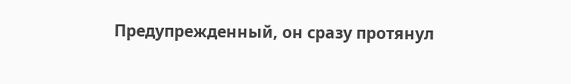Предупрежденный, он сразу протянул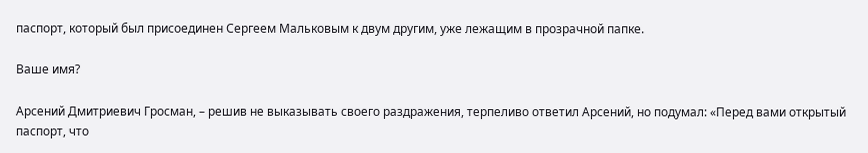паспорт, который был присоединен Сергеем Мальковым к двум другим, уже лежащим в прозрачной папке.

Ваше имя?

Арсений Дмитриевич Гросман, – решив не выказывать своего раздражения, терпеливо ответил Арсений, но подумал: «Перед вами открытый паспорт, что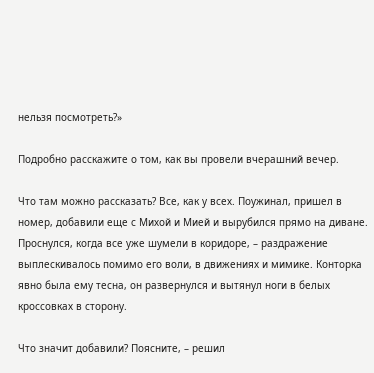нельзя посмотреть?»

Подробно расскажите о том, как вы провели вчерашний вечер.

Что там можно рассказать? Все, как у всех. Поужинал, пришел в номер, добавили еще с Михой и Мией и вырубился прямо на диване. Проснулся, когда все уже шумели в коридоре, – раздражение выплескивалось помимо его воли, в движениях и мимике. Конторка явно была ему тесна, он развернулся и вытянул ноги в белых кроссовках в сторону.

Что значит добавили? Поясните, – решил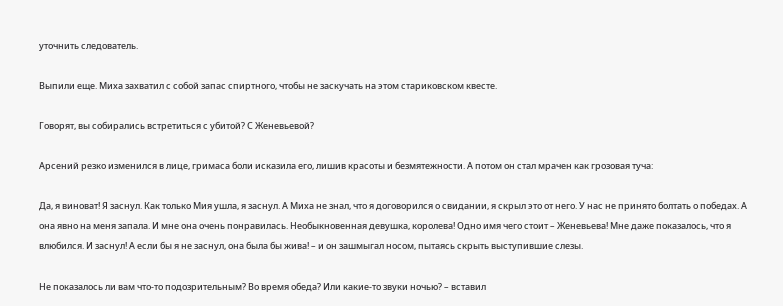уточнить следователь.

Выпили еще. Миха захватил с собой запас спиртного, чтобы не заскучать на этом стариковском квесте.

Говорят, вы собирались встретиться с убитой? С Женевьевой?

Арсений резко изменился в лице, гримаса боли исказила его, лишив красоты и безмятежности. А потом он стал мрачен как грозовая туча:

Да, я виноват! Я заснул. Как только Мия ушла, я заснул. А Миха не знал, что я договорился о свидании, я скрыл это от него. У нас не принято болтать о победах. А она явно на меня запала. И мне она очень понравилась. Необыкновенная девушка, королева! Одно имя чего стоит – Женевьева! Мне даже показалось, что я влюбился. И заснул! А если бы я не заснул, она была бы жива! – и он зашмыгал носом, пытаясь скрыть выступившие слезы.

Не показалось ли вам что-то подозрительным? Во время обеда? Или какие-то звуки ночью? – вставил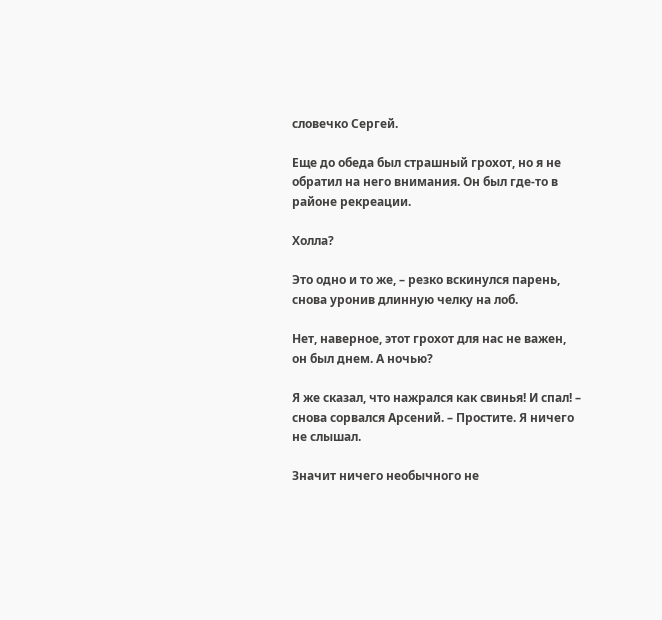словечко Сергей.

Еще до обеда был страшный грохот, но я не обратил на него внимания. Он был где-то в районе рекреации.

Холла?

Это одно и то же, – резко вскинулся парень, снова уронив длинную челку на лоб.

Нет, наверное, этот грохот для нас не важен, он был днем. А ночью?

Я же сказал, что нажрался как свинья! И спал! – снова сорвался Арсений. – Простите. Я ничего не слышал.

Значит ничего необычного не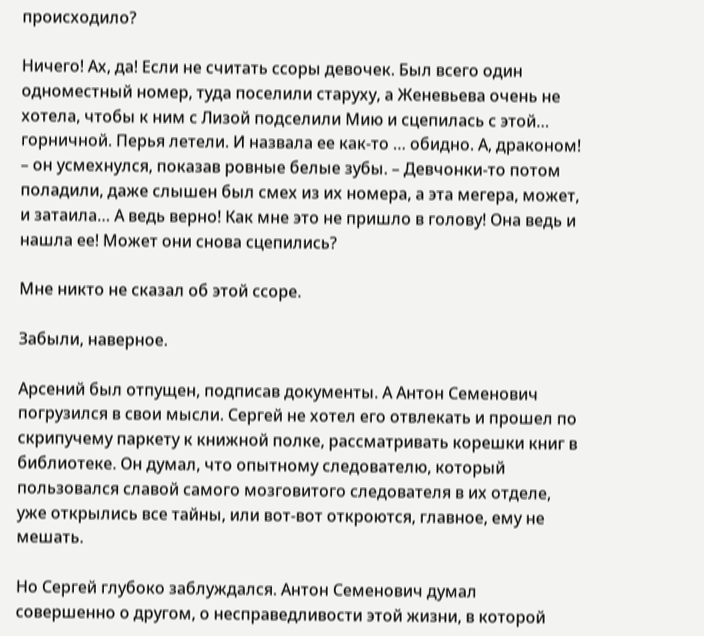происходило?

Ничего! Ах, да! Если не считать ссоры девочек. Был всего один одноместный номер, туда поселили старуху, а Женевьева очень не хотела, чтобы к ним с Лизой подселили Мию и сцепилась с этой… горничной. Перья летели. И назвала ее как-то … обидно. А, драконом! – он усмехнулся, показав ровные белые зубы. – Девчонки-то потом поладили, даже слышен был смех из их номера, а эта мегера, может, и затаила… А ведь верно! Как мне это не пришло в голову! Она ведь и нашла ее! Может они снова сцепились?

Мне никто не сказал об этой ссоре.

Забыли, наверное.

Арсений был отпущен, подписав документы. А Антон Семенович погрузился в свои мысли. Сергей не хотел его отвлекать и прошел по скрипучему паркету к книжной полке, рассматривать корешки книг в библиотеке. Он думал, что опытному следователю, который пользовался славой самого мозговитого следователя в их отделе, уже открылись все тайны, или вот-вот откроются, главное, ему не мешать.

Но Сергей глубоко заблуждался. Антон Семенович думал совершенно о другом, о несправедливости этой жизни, в которой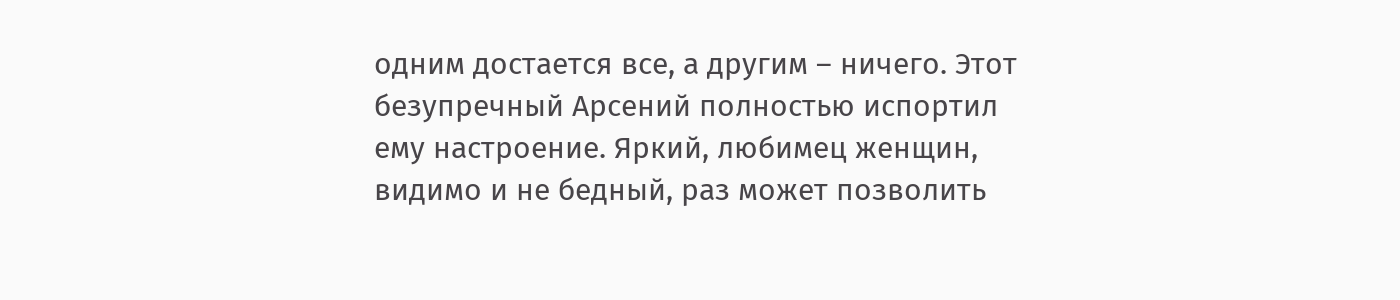одним достается все, а другим – ничего. Этот безупречный Арсений полностью испортил ему настроение. Яркий, любимец женщин, видимо и не бедный, раз может позволить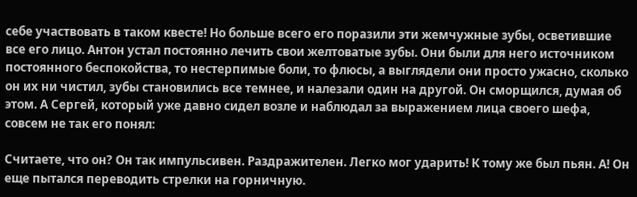себе участвовать в таком квесте! Но больше всего его поразили эти жемчужные зубы, осветившие все его лицо. Антон устал постоянно лечить свои желтоватые зубы. Они были для него источником постоянного беспокойства, то нестерпимые боли, то флюсы, а выглядели они просто ужасно, сколько он их ни чистил, зубы становились все темнее, и налезали один на другой. Он сморщился, думая об этом. А Сергей, который уже давно сидел возле и наблюдал за выражением лица своего шефа, совсем не так его понял:

Считаете, что он? Он так импульсивен. Раздражителен. Легко мог ударить! К тому же был пьян. А! Он еще пытался переводить стрелки на горничную.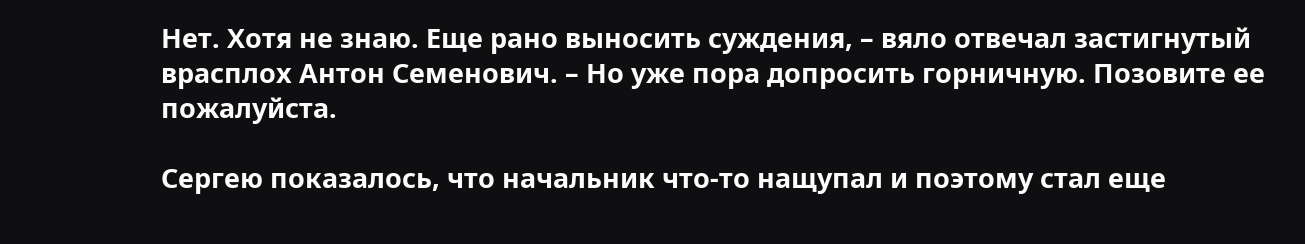Нет. Хотя не знаю. Еще рано выносить суждения, – вяло отвечал застигнутый врасплох Антон Семенович. – Но уже пора допросить горничную. Позовите ее пожалуйста.

Сергею показалось, что начальник что-то нащупал и поэтому стал еще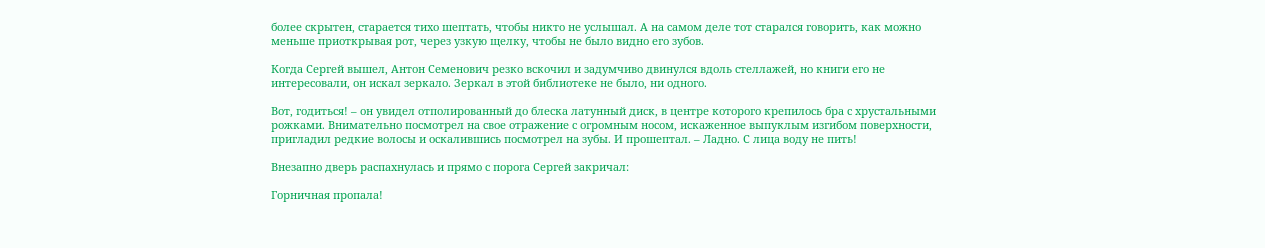более скрытен, старается тихо шептать, чтобы никто не услышал. А на самом деле тот старался говорить, как можно меньше приоткрывая рот, через узкую щелку, чтобы не было видно его зубов.

Когда Сергей вышел, Антон Семенович резко вскочил и задумчиво двинулся вдоль стеллажей, но книги его не интересовали, он искал зеркало. Зеркал в этой библиотеке не было, ни одного.

Вот, годиться! – он увидел отполированный до блеска латунный диск, в центре которого крепилось бра с хрустальными рожками. Внимательно посмотрел на свое отражение с огромным носом, искаженное выпуклым изгибом поверхности, пригладил редкие волосы и оскалившись посмотрел на зубы. И прошептал. – Ладно. С лица воду не пить!

Внезапно дверь распахнулась и прямо с порога Сергей закричал:

Горничная пропала!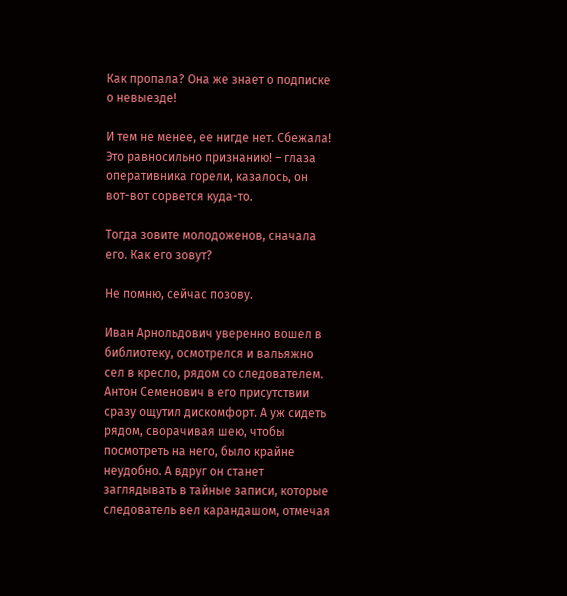Как пропала? Она же знает о подписке о невыезде!

И тем не менее, ее нигде нет. Сбежала! Это равносильно признанию! – глаза оперативника горели, казалось, он вот-вот сорвется куда-то.

Тогда зовите молодоженов, сначала его. Как его зовут?

Не помню, сейчас позову.

Иван Арнольдович уверенно вошел в библиотеку, осмотрелся и вальяжно сел в кресло, рядом со следователем. Антон Семенович в его присутствии сразу ощутил дискомфорт. А уж сидеть рядом, сворачивая шею, чтобы посмотреть на него, было крайне неудобно. А вдруг он станет заглядывать в тайные записи, которые следователь вел карандашом, отмечая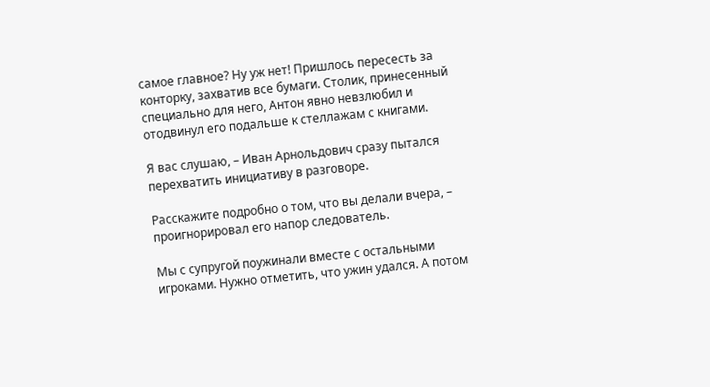самое главное? Ну уж нет! Пришлось пересесть за конторку, захватив все бумаги. Столик, принесенный специально для него, Антон явно невзлюбил и отодвинул его подальше к стеллажам с книгами.

Я вас слушаю, – Иван Арнольдович сразу пытался перехватить инициативу в разговоре.

Расскажите подробно о том, что вы делали вчера, – проигнорировал его напор следователь.

Мы с супругой поужинали вместе с остальными игроками. Нужно отметить, что ужин удался. А потом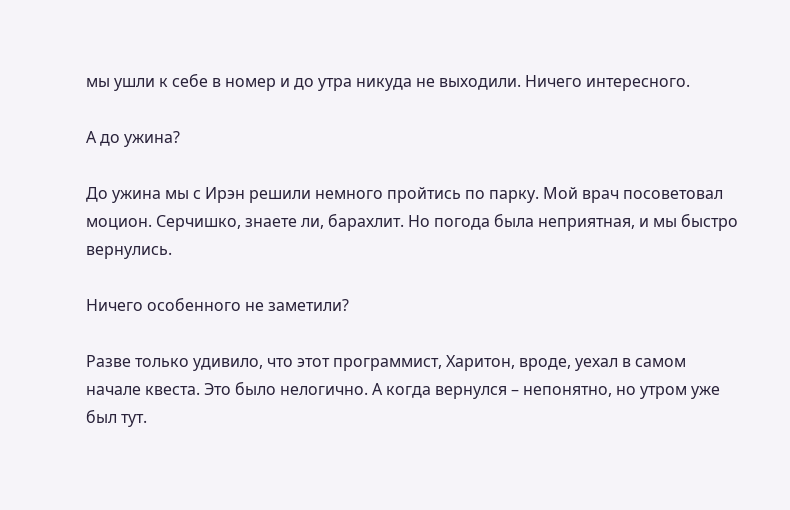мы ушли к себе в номер и до утра никуда не выходили. Ничего интересного.

А до ужина?

До ужина мы с Ирэн решили немного пройтись по парку. Мой врач посоветовал моцион. Серчишко, знаете ли, барахлит. Но погода была неприятная, и мы быстро вернулись.

Ничего особенного не заметили?

Разве только удивило, что этот программист, Харитон, вроде, уехал в самом начале квеста. Это было нелогично. А когда вернулся – непонятно, но утром уже был тут.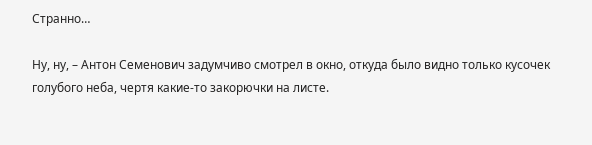Странно…

Ну, ну, – Антон Семенович задумчиво смотрел в окно, откуда было видно только кусочек голубого неба, чертя какие-то закорючки на листе.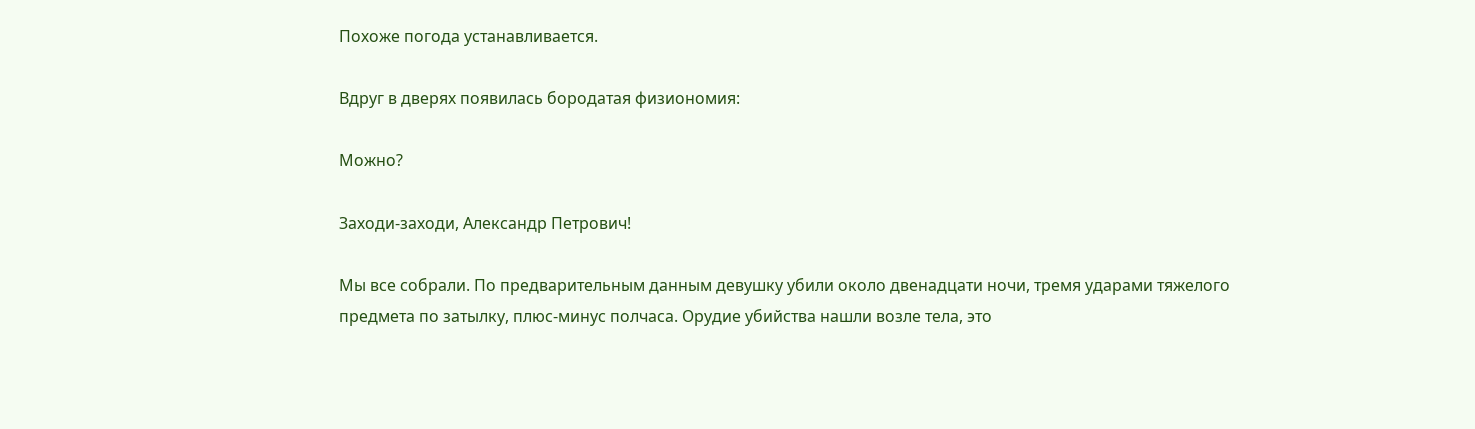Похоже погода устанавливается.

Вдруг в дверях появилась бородатая физиономия:

Можно?

Заходи-заходи, Александр Петрович!

Мы все собрали. По предварительным данным девушку убили около двенадцати ночи, тремя ударами тяжелого предмета по затылку, плюс-минус полчаса. Орудие убийства нашли возле тела, это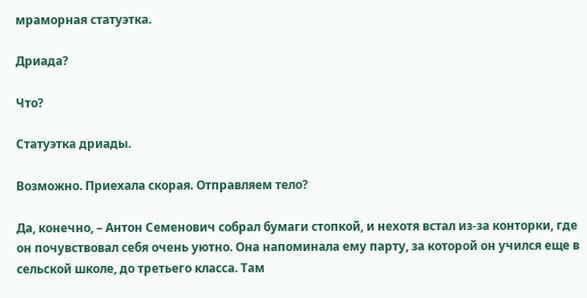мраморная статуэтка.

Дриада?

Что?

Статуэтка дриады.

Возможно. Приехала скорая. Отправляем тело?

Да, конечно, – Антон Семенович собрал бумаги стопкой, и нехотя встал из-за конторки, где он почувствовал себя очень уютно. Она напоминала ему парту, за которой он учился еще в сельской школе, до третьего класса. Там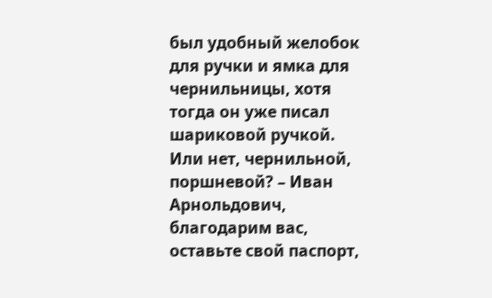был удобный желобок для ручки и ямка для чернильницы, хотя тогда он уже писал шариковой ручкой. Или нет, чернильной, поршневой? – Иван Арнольдович, благодарим вас, оставьте свой паспорт,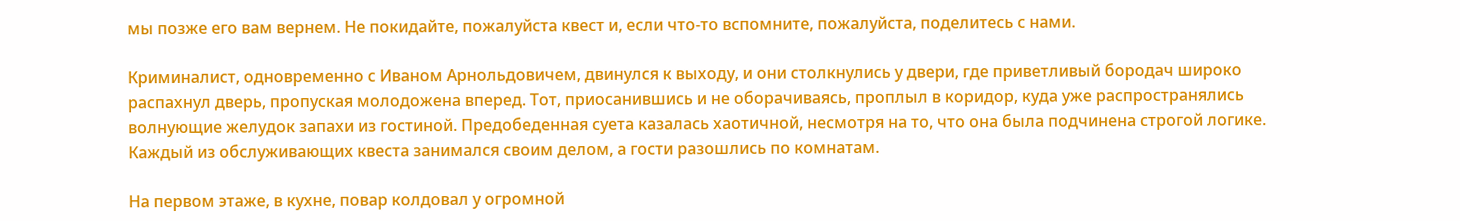мы позже его вам вернем. Не покидайте, пожалуйста квест и, если что-то вспомните, пожалуйста, поделитесь с нами.

Криминалист, одновременно с Иваном Арнольдовичем, двинулся к выходу, и они столкнулись у двери, где приветливый бородач широко распахнул дверь, пропуская молодожена вперед. Тот, приосанившись и не оборачиваясь, проплыл в коридор, куда уже распространялись волнующие желудок запахи из гостиной. Предобеденная суета казалась хаотичной, несмотря на то, что она была подчинена строгой логике. Каждый из обслуживающих квеста занимался своим делом, а гости разошлись по комнатам.

На первом этаже, в кухне, повар колдовал у огромной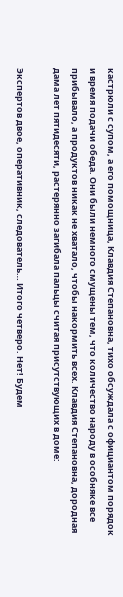кастрюли с супом, а его помощница, Клавдия Степановна, тихо обсуждала с официантом порядок и время подачи обеда. Они были немного смущены тем, что количество народу в особняке все прибывало, а продуктов никак не хватало, чтобы накормить всех. Клавдия Степановна, дородная дама лет пятидесяти, растерянно загибала пальцы считая присутствующих в доме:

Экспертов двое, оперативник, следователь… Итого четверо. Нет! Будем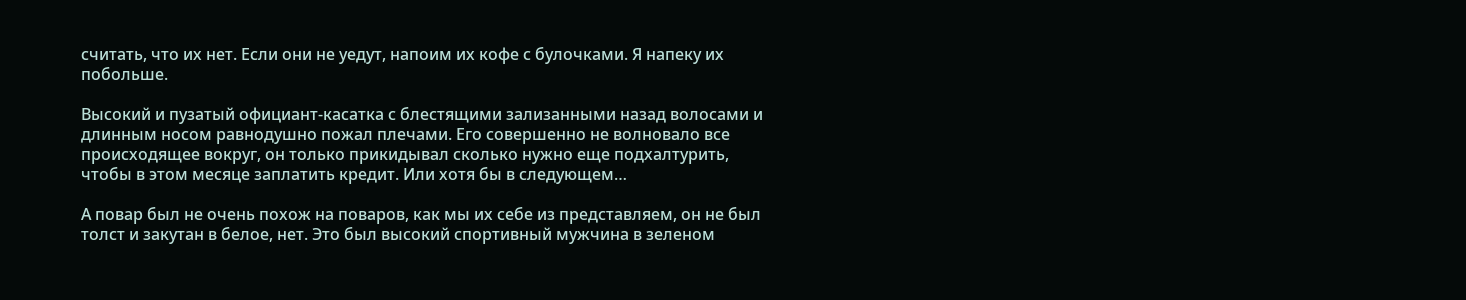считать, что их нет. Если они не уедут, напоим их кофе с булочками. Я напеку их побольше.

Высокий и пузатый официант-касатка с блестящими зализанными назад волосами и длинным носом равнодушно пожал плечами. Его совершенно не волновало все происходящее вокруг, он только прикидывал сколько нужно еще подхалтурить, чтобы в этом месяце заплатить кредит. Или хотя бы в следующем…

А повар был не очень похож на поваров, как мы их себе из представляем, он не был толст и закутан в белое, нет. Это был высокий спортивный мужчина в зеленом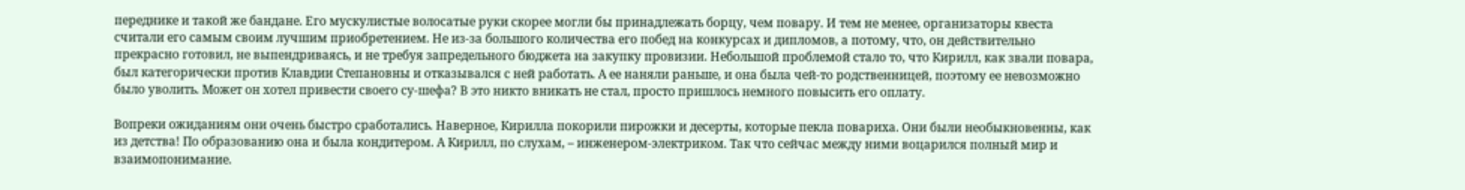переднике и такой же бандане. Его мускулистые волосатые руки скорее могли бы принадлежать борцу, чем повару. И тем не менее, организаторы квеста считали его самым своим лучшим приобретением. Не из-за большого количества его побед на конкурсах и дипломов, а потому, что, он действительно прекрасно готовил, не выпендриваясь, и не требуя запредельного бюджета на закупку провизии. Небольшой проблемой стало то, что Кирилл, как звали повара, был категорически против Клавдии Степановны и отказывался с ней работать. А ее наняли раньше, и она была чей-то родственницей, поэтому ее невозможно было уволить. Может он хотел привести своего су-шефа? В это никто вникать не стал, просто пришлось немного повысить его оплату.

Вопреки ожиданиям они очень быстро сработались. Наверное, Кирилла покорили пирожки и десерты, которые пекла повариха. Они были необыкновенны, как из детства! По образованию она и была кондитером. А Кирилл, по слухам, – инженером-электриком. Так что сейчас между ними воцарился полный мир и взаимопонимание.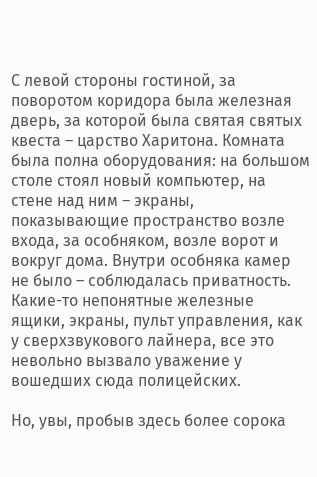С левой стороны гостиной, за поворотом коридора была железная дверь, за которой была святая святых квеста – царство Харитона. Комната была полна оборудования: на большом столе стоял новый компьютер, на стене над ним – экраны, показывающие пространство возле входа, за особняком, возле ворот и вокруг дома. Внутри особняка камер не было – соблюдалась приватность. Какие-то непонятные железные ящики, экраны, пульт управления, как у сверхзвукового лайнера, все это невольно вызвало уважение у вошедших сюда полицейских.

Но, увы, пробыв здесь более сорока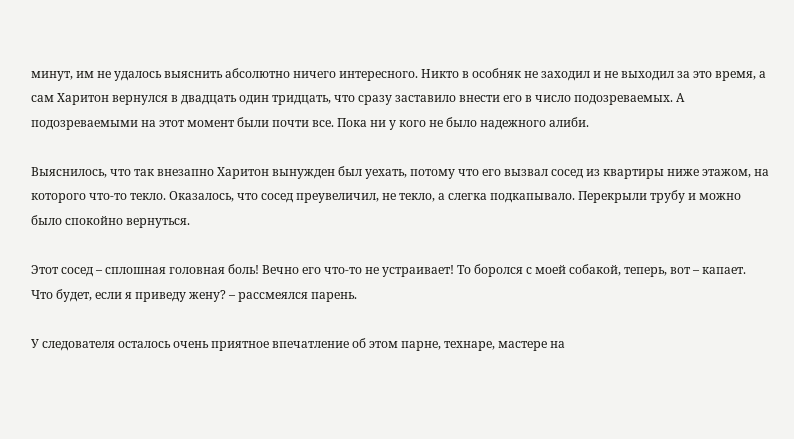минут, им не удалось выяснить абсолютно ничего интересного. Никто в особняк не заходил и не выходил за это время, а сам Харитон вернулся в двадцать один тридцать, что сразу заставило внести его в число подозреваемых. А подозреваемыми на этот момент были почти все. Пока ни у кого не было надежного алиби.

Выяснилось, что так внезапно Харитон вынужден был уехать, потому что его вызвал сосед из квартиры ниже этажом, на которого что-то текло. Оказалось, что сосед преувеличил, не текло, а слегка подкапывало. Перекрыли трубу и можно было спокойно вернуться.

Этот сосед – сплошная головная боль! Вечно его что-то не устраивает! То боролся с моей собакой, теперь, вот – капает. Что будет, если я приведу жену? – рассмеялся парень.

У следователя осталось очень приятное впечатление об этом парне, технаре, мастере на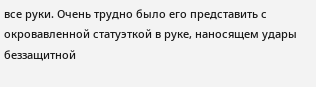все руки. Очень трудно было его представить с окровавленной статуэткой в руке, наносящем удары беззащитной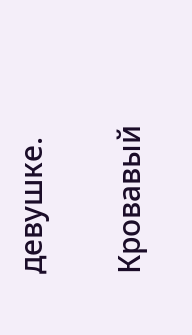девушке.

Кровавый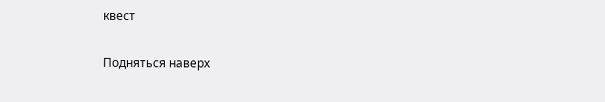квест

Подняться наверх